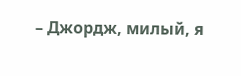– Джордж, милый, я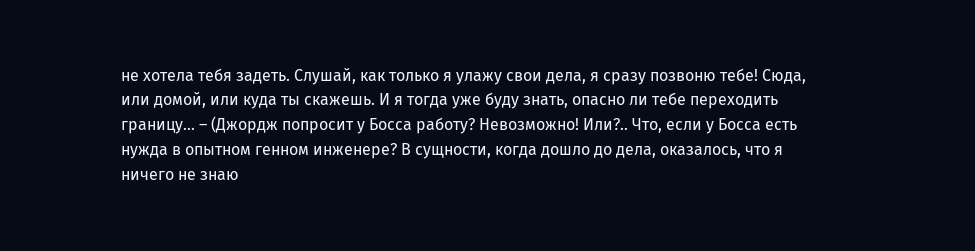не хотела тебя задеть. Слушай, как только я улажу свои дела, я сразу позвоню тебе! Сюда, или домой, или куда ты скажешь. И я тогда уже буду знать, опасно ли тебе переходить границу… – (Джордж попросит у Босса работу? Невозможно! Или?.. Что, если у Босса есть нужда в опытном генном инженере? В сущности, когда дошло до дела, оказалось, что я ничего не знаю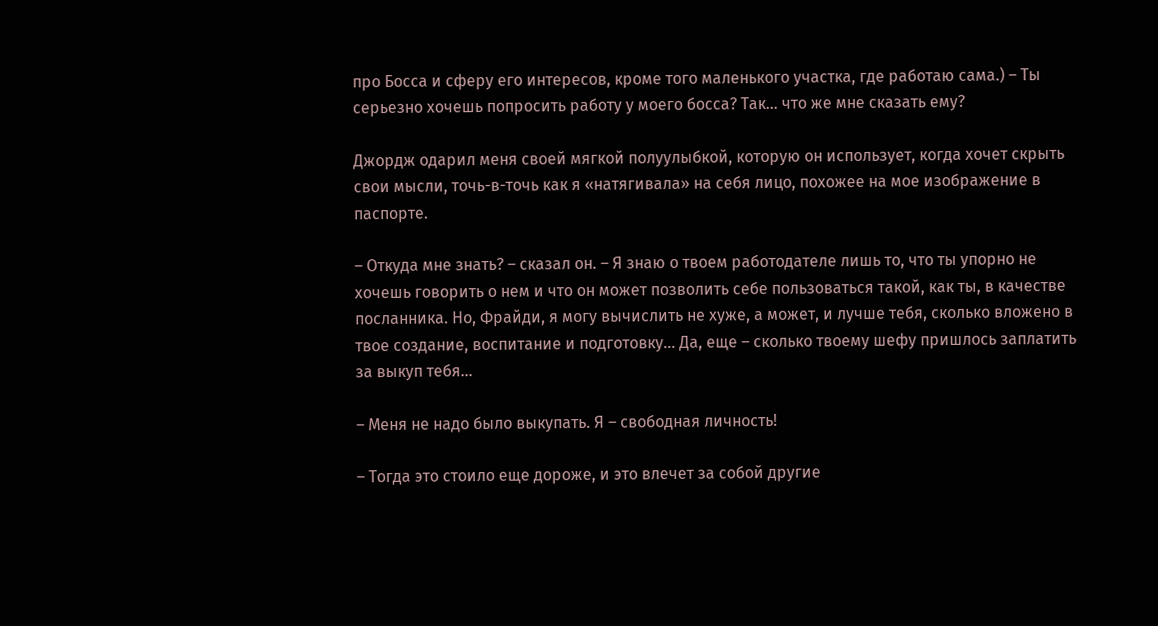про Босса и сферу его интересов, кроме того маленького участка, где работаю сама.) – Ты серьезно хочешь попросить работу у моего босса? Так… что же мне сказать ему?

Джордж одарил меня своей мягкой полуулыбкой, которую он использует, когда хочет скрыть свои мысли, точь-в-точь как я «натягивала» на себя лицо, похожее на мое изображение в паспорте.

– Откуда мне знать? – сказал он. – Я знаю о твоем работодателе лишь то, что ты упорно не хочешь говорить о нем и что он может позволить себе пользоваться такой, как ты, в качестве посланника. Но, Фрайди, я могу вычислить не хуже, а может, и лучше тебя, сколько вложено в твое создание, воспитание и подготовку… Да, еще – сколько твоему шефу пришлось заплатить за выкуп тебя…

– Меня не надо было выкупать. Я – свободная личность!

– Тогда это стоило еще дороже, и это влечет за собой другие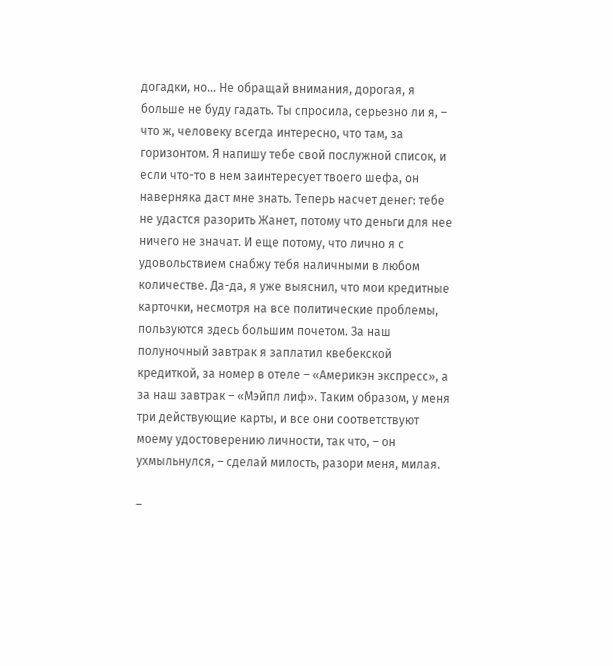догадки, но… Не обращай внимания, дорогая, я больше не буду гадать. Ты спросила, серьезно ли я, – что ж, человеку всегда интересно, что там, за горизонтом. Я напишу тебе свой послужной список, и если что-то в нем заинтересует твоего шефа, он наверняка даст мне знать. Теперь насчет денег: тебе не удастся разорить Жанет, потому что деньги для нее ничего не значат. И еще потому, что лично я с удовольствием снабжу тебя наличными в любом количестве. Да-да, я уже выяснил, что мои кредитные карточки, несмотря на все политические проблемы, пользуются здесь большим почетом. За наш полуночный завтрак я заплатил квебекской кредиткой, за номер в отеле – «Америкэн экспресс», а за наш завтрак – «Мэйпл лиф». Таким образом, у меня три действующие карты, и все они соответствуют моему удостоверению личности, так что, – он ухмыльнулся, – сделай милость, разори меня, милая.

–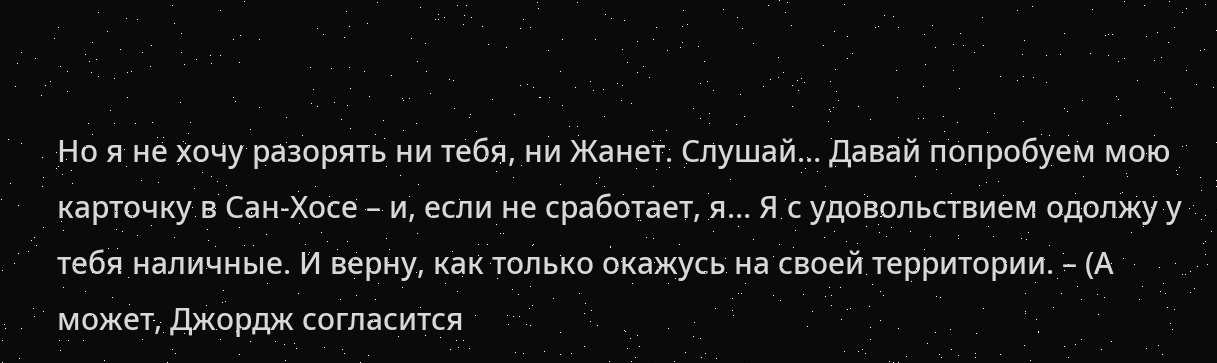Но я не хочу разорять ни тебя, ни Жанет. Слушай… Давай попробуем мою карточку в Сан-Хосе – и, если не сработает, я… Я с удовольствием одолжу у тебя наличные. И верну, как только окажусь на своей территории. – (А может, Джордж согласится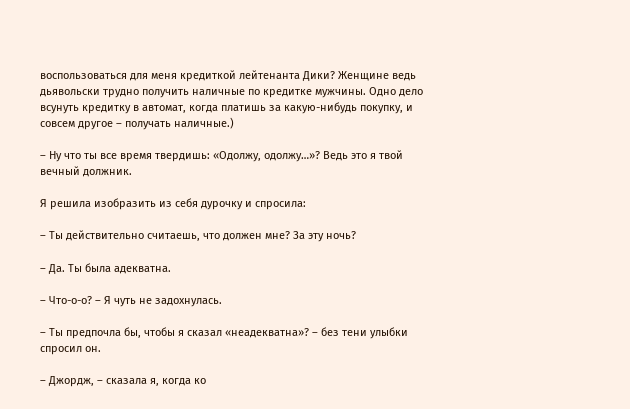воспользоваться для меня кредиткой лейтенанта Дики? Женщине ведь дьявольски трудно получить наличные по кредитке мужчины. Одно дело всунуть кредитку в автомат, когда платишь за какую-нибудь покупку, и совсем другое – получать наличные.)

– Ну что ты все время твердишь: «Одолжу, одолжу…»? Ведь это я твой вечный должник.

Я решила изобразить из себя дурочку и спросила:

– Ты действительно считаешь, что должен мне? За эту ночь?

– Да. Ты была адекватна.

– Что-о-о? – Я чуть не задохнулась.

– Ты предпочла бы, чтобы я сказал «неадекватна»? – без тени улыбки спросил он.

– Джордж, – сказала я, когда ко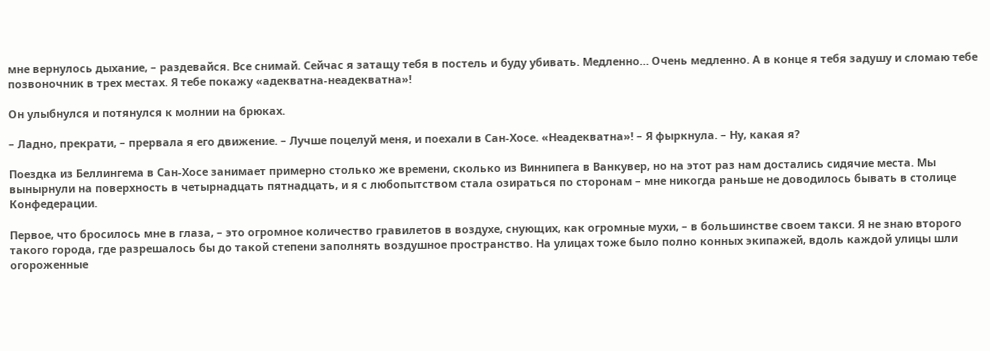мне вернулось дыхание, – раздевайся. Все снимай. Сейчас я затащу тебя в постель и буду убивать. Медленно… Очень медленно. А в конце я тебя задушу и сломаю тебе позвоночник в трех местах. Я тебе покажу «адекватна-неадекватна»!

Он улыбнулся и потянулся к молнии на брюках.

– Ладно, прекрати, – прервала я его движение. – Лучше поцелуй меня, и поехали в Сан-Хосе. «Неадекватна»! – Я фыркнула. – Ну, какая я?

Поездка из Беллингема в Сан-Хосе занимает примерно столько же времени, сколько из Виннипега в Ванкувер, но на этот раз нам достались сидячие места. Мы вынырнули на поверхность в четырнадцать пятнадцать, и я с любопытством стала озираться по сторонам – мне никогда раньше не доводилось бывать в столице Конфедерации.

Первое, что бросилось мне в глаза, – это огромное количество гравилетов в воздухе, снующих, как огромные мухи, – в большинстве своем такси. Я не знаю второго такого города, где разрешалось бы до такой степени заполнять воздушное пространство. На улицах тоже было полно конных экипажей, вдоль каждой улицы шли огороженные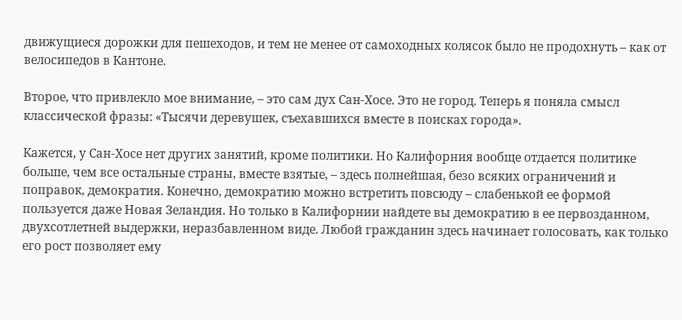движущиеся дорожки для пешеходов, и тем не менее от самоходных колясок было не продохнуть – как от велосипедов в Кантоне.

Второе, что привлекло мое внимание, – это сам дух Сан-Хосе. Это не город. Теперь я поняла смысл классической фразы: «Тысячи деревушек, съехавшихся вместе в поисках города».

Кажется, у Сан-Хосе нет других занятий, кроме политики. Но Калифорния вообще отдается политике больше, чем все остальные страны, вместе взятые, – здесь полнейшая, безо всяких ограничений и поправок, демократия. Конечно, демократию можно встретить повсюду – слабенькой ее формой пользуется даже Новая Зеландия. Но только в Калифорнии найдете вы демократию в ее первозданном, двухсотлетней выдержки, неразбавленном виде. Любой гражданин здесь начинает голосовать, как только его рост позволяет ему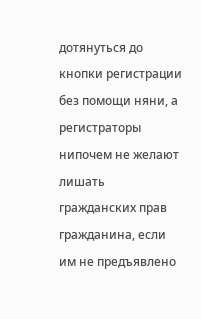дотянуться до кнопки регистрации без помощи няни, а регистраторы нипочем не желают лишать гражданских прав гражданина, если им не предъявлено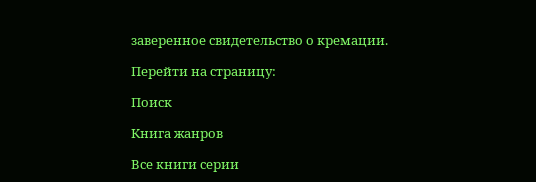заверенное свидетельство о кремации.

Перейти на страницу:

Поиск

Книга жанров

Все книги серии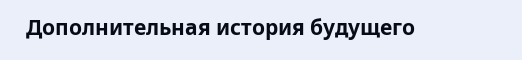Дополнительная история будущего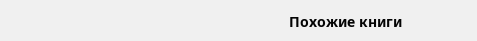Похожие книги